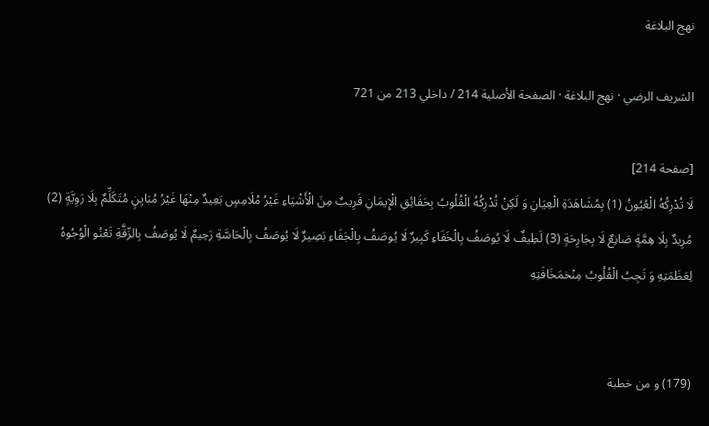نهج البلاغة

الشريف الرضي · نهج البلاغة · الصفحة الأصلية 214 / داخلي 213 من 721

[صفحة 214]
لَا تُدْرِكُهُ الْعُيُونُ (1) بِمُشَاهَدَةِ الْعِيَانِ وَ لَكِنْ تُدْرِكُهُ الْقُلُوبُ بِحَقَائِقِ الْإِيمَانِ قَرِيبٌ مِنَ الْأَشْيَاءِ غَيْرُ مُلَامِسٍ بَعِيدٌ مِنْهَا غَيْرُ مُبَايِنٍ مُتَكَلِّمٌ بِلَا رَوِيَّةٍ (2) مُرِيدٌ بِلَا هِمَّةٍ صَانِعٌ لَا بِجَارِحَةٍ (3) لَطِيفٌ لَا يُوصَفُ بِالْخَفَاءِ كَبِيرٌ لَا يُوصَفُ بِالْجَفَاءِ بَصِيرٌ لَا يُوصَفُ بِالْحَاسَّةِ رَحِيمٌ لَا يُوصَفُ بِالرِّقَّةِ تَعْنُو الْوُجُوهُ لِعَظَمَتِهِ وَ تَجِبُ الْقُلُوبُ مِنْخمَخَافَتِهِ


(179) و من خطبة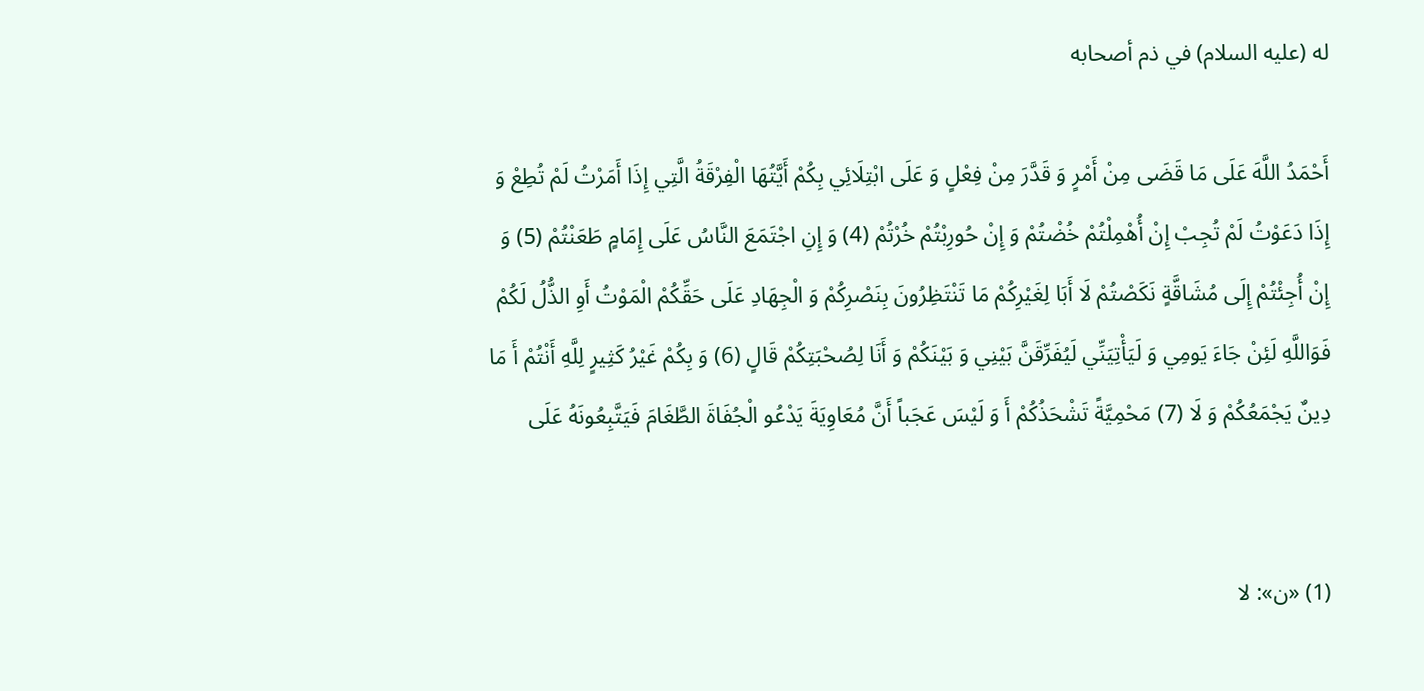له (عليه السلام) في ذم أصحابه

أَحْمَدُ اللَّهَ عَلَى مَا قَضَى مِنْ أَمْرٍ وَ قَدَّرَ مِنْ فِعْلٍ وَ عَلَى ابْتِلَائِي بِكُمْ أَيَّتُهَا الْفِرْقَةُ الَّتِي إِذَا أَمَرْتُ لَمْ تُطِعْ وَ إِذَا دَعَوْتُ لَمْ تُجِبْ إِنْ أُهْمِلْتُمْ خُضْتُمْ وَ إِنْ حُورِبْتُمْ خُرْتُمْ (4) وَ إِنِ اجْتَمَعَ النَّاسُ عَلَى إِمَامٍ طَعَنْتُمْ (5) وَ إِنْ أُجِئْتُمْ إِلَى مُشَاقَّةٍ نَكَصْتُمْ لَا أَبَا لِغَيْرِكُمْ مَا تَنْتَظِرُونَ بِنَصْرِكُمْ وَ الْجِهَادِ عَلَى حَقِّكُمْ الْمَوْتُ أَوِ الذُّلُ لَكُمْ فَوَاللَّهِ لَئِنْ جَاءَ يَومِي وَ لَيَأْتِيَنِّي لَيُفَرِّقَنَّ بَيْنِي وَ بَيْنَكُمْ وَ أَنَا لِصُحْبَتِكُمْ قَالٍ (6) وَ بِكُمْ غَيْرُ كَثِيرٍ لِلَّهِ أَنْتُمْ أَ مَا دِينٌ يَجْمَعُكُمْ وَ لَا (7) مَحْمِيَّةً تَشْحَذُكُمْ أَ وَ لَيْسَ عَجَباً أَنَّ مُعَاوِيَةَ يَدْعُو الْجُفَاةَ الطَّغَامَ فَيَتَّبِعُونَهُ عَلَى


(1) «ن»: لا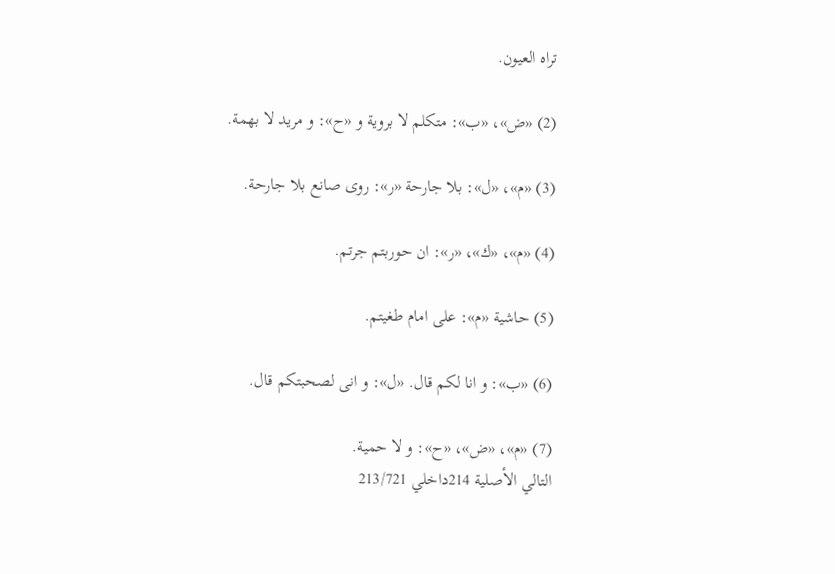تراه العيون.

(2) «ض»، «ب»: متكلم لا بروية و «ح»: و مريد لا بهمة.

(3) «م»، «ل»: بلا جارحة «ر»: روى صانع بلا جارحة.

(4) «م»، «ك»، «ر»: ان حوربتم جرتم.

(5) حاشية «م»: على امام طغيتم.

(6) «ب»: و انا لكم قال. «ل»: و انى لصحبتكم قال.

(7) «م»، «ض»، «ح»: و لا حمية.
التالي الأصلية 214داخلي 213/721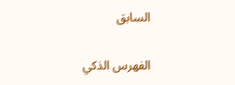السابق

الفهرس الذكي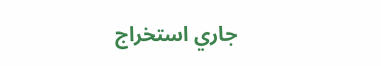جاري استخراج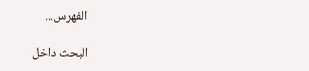الفهرس...

البحث داخل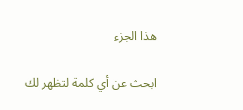هذا الجزء

ابحث عن أي كلمة لتظهر لك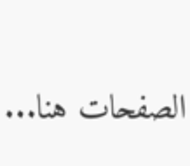الصفحات هنا...